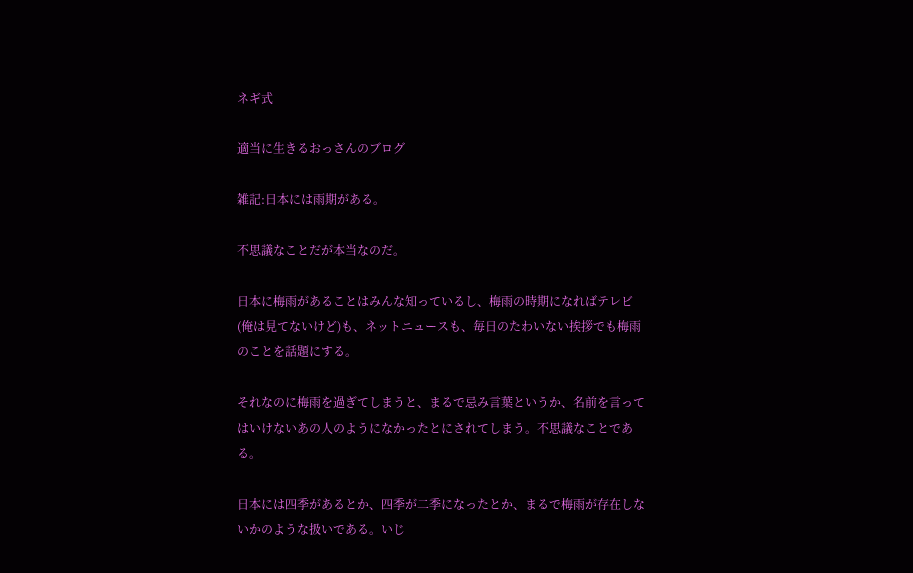ネギ式

適当に生きるおっさんのブログ

雑記:日本には雨期がある。

不思議なことだが本当なのだ。

日本に梅雨があることはみんな知っているし、梅雨の時期になればテレビ(俺は見てないけど)も、ネットニュースも、毎日のたわいない挨拶でも梅雨のことを話題にする。

それなのに梅雨を過ぎてしまうと、まるで忌み言葉というか、名前を言ってはいけないあの人のようになかったとにされてしまう。不思議なことである。

日本には四季があるとか、四季が二季になったとか、まるで梅雨が存在しないかのような扱いである。いじ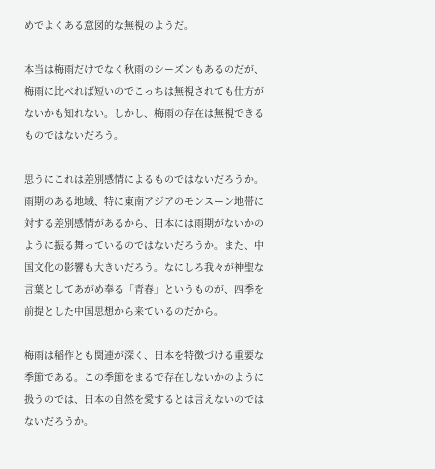めでよくある意図的な無視のようだ。

本当は梅雨だけでなく秋雨のシーズンもあるのだが、梅雨に比べれば短いのでこっちは無視されても仕方がないかも知れない。しかし、梅雨の存在は無視できるものではないだろう。

思うにこれは差別感情によるものではないだろうか。雨期のある地域、特に東南アジアのモンスーン地帯に対する差別感情があるから、日本には雨期がないかのように振る舞っているのではないだろうか。また、中国文化の影響も大きいだろう。なにしろ我々が神聖な言葉としてあがめ奉る「青春」というものが、四季を前提とした中国思想から来ているのだから。

梅雨は稲作とも関連が深く、日本を特徴づける重要な季節である。この季節をまるで存在しないかのように扱うのでは、日本の自然を愛するとは言えないのではないだろうか。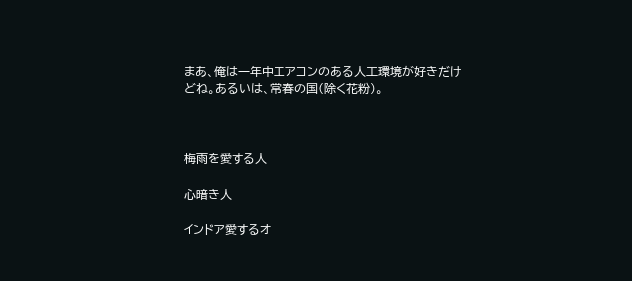まあ、俺は一年中エアコンのある人工環境が好きだけどね。あるいは、常春の国(除く花粉)。



梅雨を愛する人

心暗き人

インドア愛するオ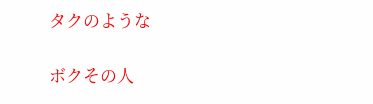タクのような

ボクその人